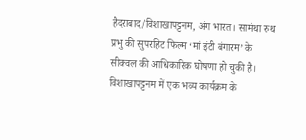हैदराबाद/विशाखापट्टनम, अंग भारत। सामंथा रुथ प्रभु की सुपरहिट फिल्म ‘मां इंटी बंगारम’ के सीक्वल की आधिकारिक घोषणा हो चुकी है। विशाखापट्टनम में एक भव्य कार्यक्रम के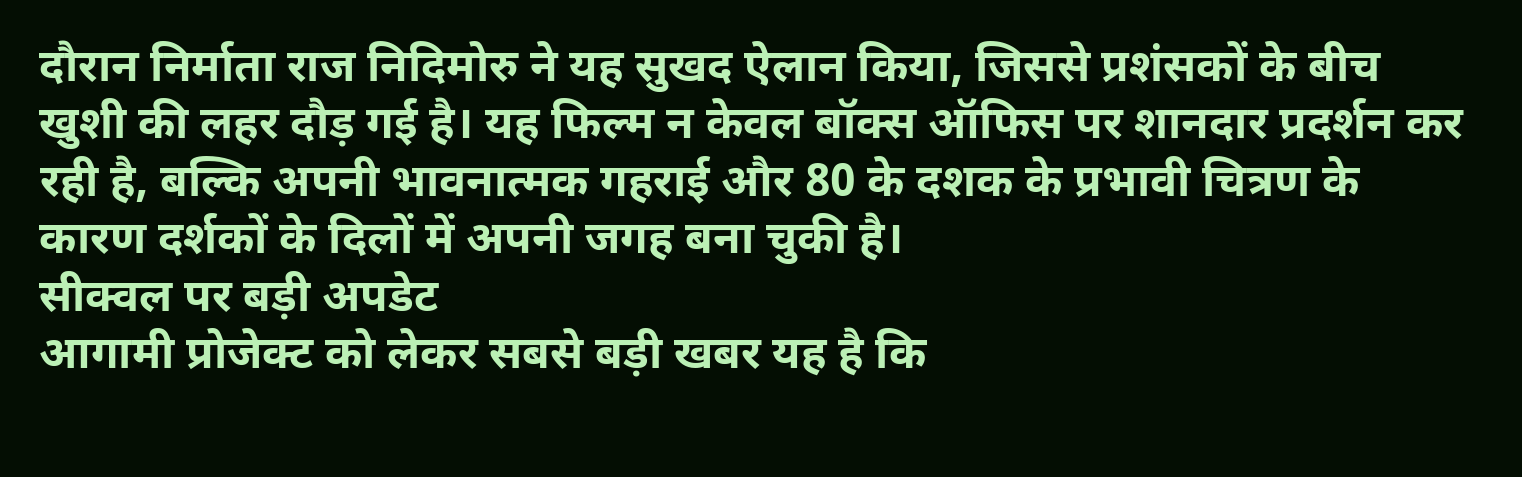दौरान निर्माता राज निदिमोरु ने यह सुखद ऐलान किया, जिससे प्रशंसकों के बीच खुशी की लहर दौड़ गई है। यह फिल्म न केवल बॉक्स ऑफिस पर शानदार प्रदर्शन कर रही है, बल्कि अपनी भावनात्मक गहराई और 80 के दशक के प्रभावी चित्रण के कारण दर्शकों के दिलों में अपनी जगह बना चुकी है।
सीक्वल पर बड़ी अपडेट
आगामी प्रोजेक्ट को लेकर सबसे बड़ी खबर यह है कि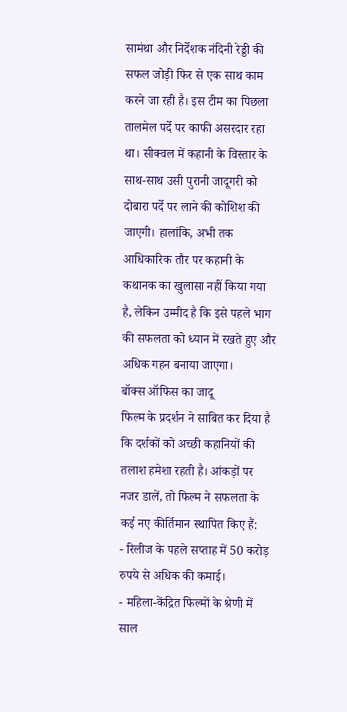सामंथा और निर्देशक नंदिनी रेड्डी की सफल जोड़ी फिर से एक साथ काम करने जा रही है। इस टीम का पिछला तालमेल पर्दे पर काफी असरदार रहा था। सीक्वल में कहानी के विस्तार के साथ-साथ उसी पुरानी जादूगरी को दोबारा पर्दे पर लाने की कोशिश की जाएगी। हालांकि, अभी तक आधिकारिक तौर पर कहानी के कथानक का खुलासा नहीं किया गया है, लेकिन उम्मीद है कि इसे पहले भाग की सफलता को ध्यान में रखते हुए और अधिक गहन बनाया जाएगा।
बॉक्स ऑफिस का जादू
फिल्म के प्रदर्शन ने साबित कर दिया है कि दर्शकों को अच्छी कहानियों की तलाश हमेशा रहती है। आंकड़ों पर नजर डालें, तो फिल्म ने सफलता के कई नए कीर्तिमान स्थापित किए हैं:
- रिलीज के पहले सप्ताह में 50 करोड़ रुपये से अधिक की कमाई।
- महिला-केंद्रित फिल्मों के श्रेणी में साल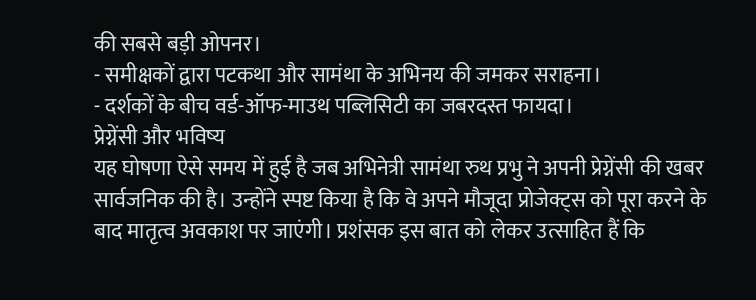की सबसे बड़ी ओपनर।
- समीक्षकों द्वारा पटकथा और सामंथा के अभिनय की जमकर सराहना।
- दर्शकों के बीच वर्ड-ऑफ-माउथ पब्लिसिटी का जबरदस्त फायदा।
प्रेग्नेंसी और भविष्य
यह घोषणा ऐसे समय में हुई है जब अभिनेत्री सामंथा रुथ प्रभु ने अपनी प्रेग्नेंसी की खबर सार्वजनिक की है। उन्होंने स्पष्ट किया है कि वे अपने मौजूदा प्रोजेक्ट्स को पूरा करने के बाद मातृत्व अवकाश पर जाएंगी। प्रशंसक इस बात को लेकर उत्साहित हैं कि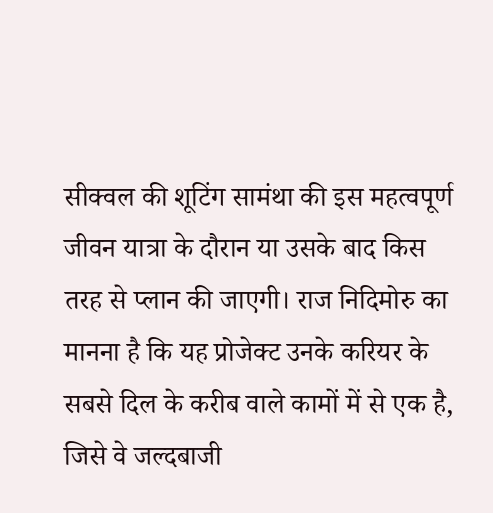सीक्वल की शूटिंग सामंथा की इस महत्वपूर्ण जीवन यात्रा के दौरान या उसके बाद किस तरह से प्लान की जाएगी। राज निदिमोरु का मानना है कि यह प्रोजेक्ट उनके करियर के सबसे दिल के करीब वाले कामों में से एक है, जिसे वे जल्दबाजी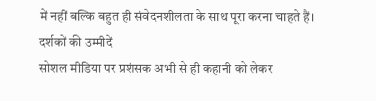में नहीं बल्कि बहुत ही संवेदनशीलता के साथ पूरा करना चाहते हैं।
दर्शकों की उम्मीदें
सोशल मीडिया पर प्रशंसक अभी से ही कहानी को लेकर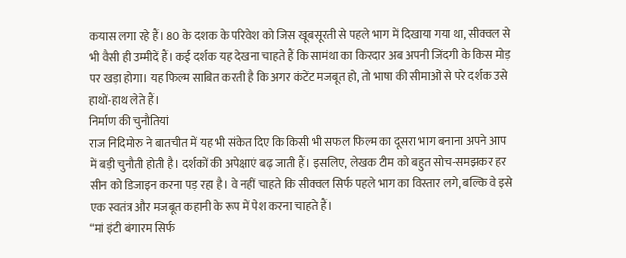कयास लगा रहे हैं। 80 के दशक के परिवेश को जिस खूबसूरती से पहले भाग में दिखाया गया था, सीक्वल से भी वैसी ही उम्मीदें हैं। कई दर्शक यह देखना चाहते हैं कि सामंथा का किरदार अब अपनी जिंदगी के किस मोड़ पर खड़ा होगा। यह फिल्म साबित करती है कि अगर कंटेंट मजबूत हो, तो भाषा की सीमाओं से परे दर्शक उसे हाथों-हाथ लेते हैं।
निर्माण की चुनौतियां
राज निदिमोरु ने बातचीत में यह भी संकेत दिए कि किसी भी सफल फिल्म का दूसरा भाग बनाना अपने आप में बड़ी चुनौती होती है। दर्शकों की अपेक्षाएं बढ़ जाती हैं। इसलिए, लेखक टीम को बहुत सोच-समझकर हर सीन को डिजाइन करना पड़ रहा है। वे नहीं चाहते कि सीक्वल सिर्फ पहले भाग का विस्तार लगे, बल्कि वे इसे एक स्वतंत्र और मजबूत कहानी के रूप में पेश करना चाहते हैं।
“मां इंटी बंगारम सिर्फ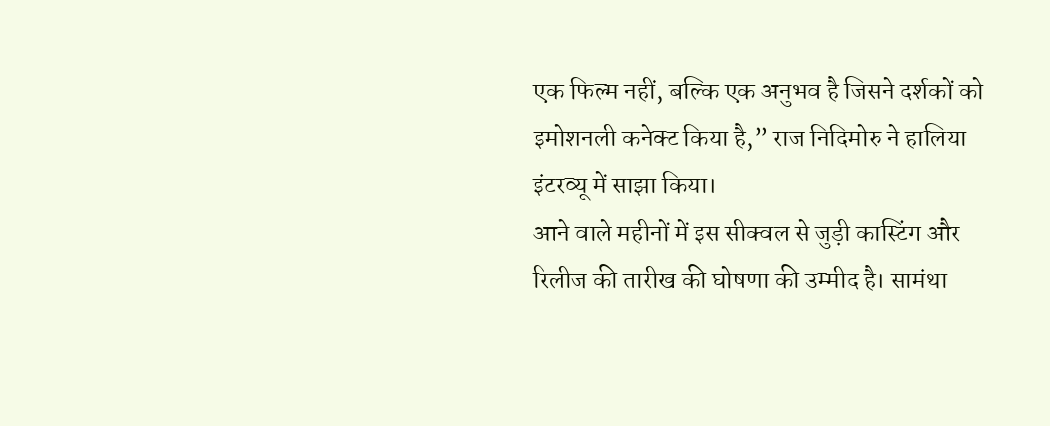एक फिल्म नहीं, बल्कि एक अनुभव है जिसने दर्शकों को इमोशनली कनेक्ट किया है,” राज निदिमोरु ने हालिया इंटरव्यू में साझा किया।
आने वाले महीनों में इस सीक्वल से जुड़ी कास्टिंग और रिलीज की तारीख की घोषणा की उम्मीद है। सामंथा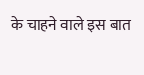के चाहने वाले इस बात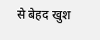से बेहद खुश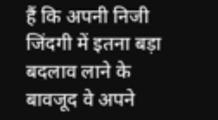हैं कि अपनी निजी जिंदगी में इतना बड़ा बदलाव लाने के बावजूद वे अपने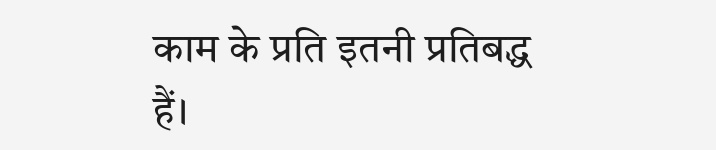काम के प्रति इतनी प्रतिबद्ध हैं।